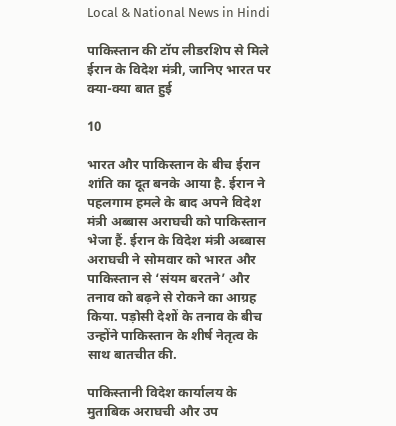Local & National News in Hindi

पाकिस्तान की टॉप लीडरशिप से मिले ईरान के विदेश मंत्री, जानिए भारत पर क्या-क्या बात हुई

10

भारत और पाकिस्तान के बीच ईरान शांति का दूत बनके आया है. ईरान ने पहलगाम हमले के बाद अपने विदेश मंत्री अब्बास अराघची को पाकिस्तान भेजा हैं. ईरान के विदेश मंत्री अब्बास अराघची ने सोमवार को भारत और पाकिस्तान से ‘संयम बरतने’ और तनाव को बढ़ने से रोकने का आग्रह किया. पड़ोसी देशों के तनाव के बीच उन्होंने पाकिस्तान के शीर्ष नेतृत्व के साथ बातचीत की.

पाकिस्तानी विदेश कार्यालय के मुताबिक अराघची और उप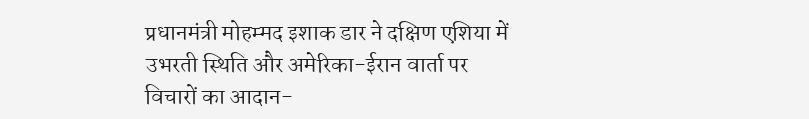प्रधानमंत्री मोहम्मद इशाक डार ने दक्षिण एशिया में उभरती स्थिति और अमेरिका-ईरान वार्ता पर विचारों का आदान-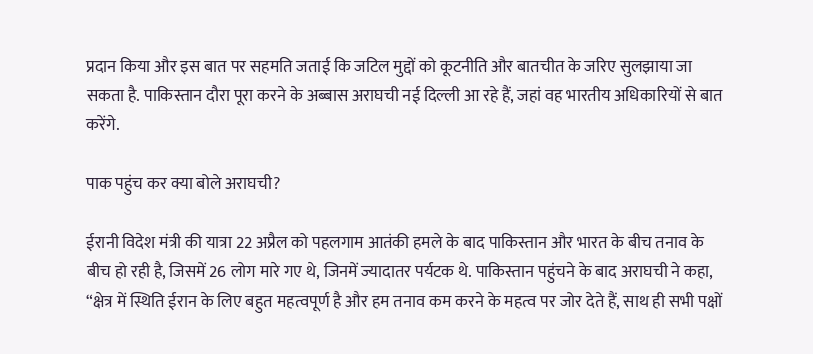प्रदान किया और इस बात पर सहमति जताई कि जटिल मुद्दों को कूटनीति और बातचीत के जरिए सुलझाया जा सकता है. पाकिस्तान दौरा पूरा करने के अब्बास अराघची नई दिल्ली आ रहे हैं, जहां वह भारतीय अधिकारियों से बात करेंगे.

पाक पहुंच कर क्या बोले अराघची?

ईरानी विदेश मंत्री की यात्रा 22 अप्रैल को पहलगाम आतंकी हमले के बाद पाकिस्तान और भारत के बीच तनाव के बीच हो रही है, जिसमें 26 लोग मारे गए थे, जिनमें ज्यादातर पर्यटक थे. पाकिस्तान पहुंचने के बाद अराघची ने कहा, “क्षेत्र में स्थिति ईरान के लिए बहुत महत्वपूर्ण है और हम तनाव कम करने के महत्व पर जोर देते हैं, साथ ही सभी पक्षों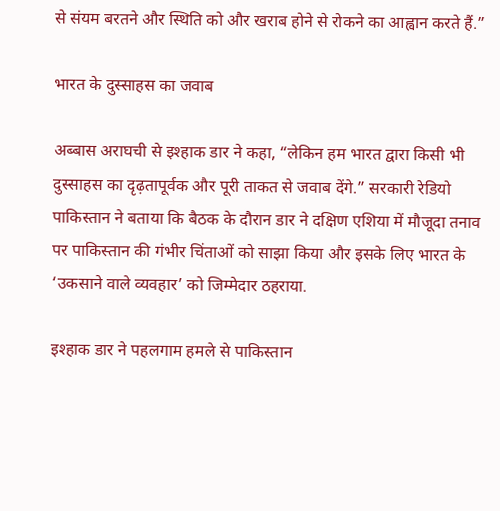से संयम बरतने और स्थिति को और खराब होने से रोकने का आह्वान करते हैं.”

भारत के दुस्साहस का जवाब

अब्बास अराघची से इश्हाक डार ने कहा, “लेकिन हम भारत द्वारा किसी भी दुस्साहस का दृढ़तापूर्वक और पूरी ताकत से जवाब देंगे.” सरकारी रेडियो पाकिस्तान ने बताया कि बैठक के दौरान डार ने दक्षिण एशिया में मौजूदा तनाव पर पाकिस्तान की गंभीर चिंताओं को साझा किया और इसके लिए भारत के ‘उकसाने वाले व्यवहार’ को जिम्मेदार ठहराया.

इश्हाक डार ने पहलगाम हमले से पाकिस्तान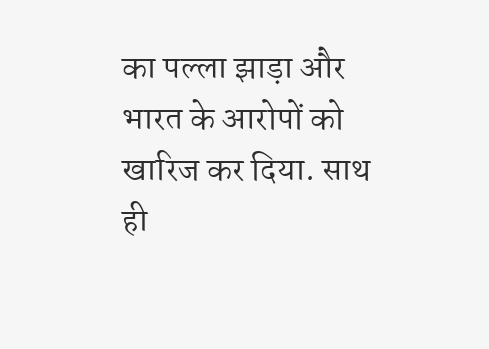का पल्ला झाड़ा और भारत के आरोपों को खारिज कर दिया. साथ ही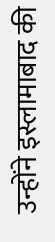उन्होंने इस्लामाबाद की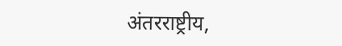अंतरराष्ट्रीय,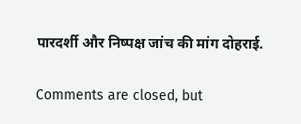पारदर्शी और निष्पक्ष जांच की मांग दोहराई.

Comments are closed, but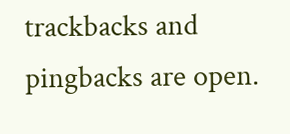trackbacks and pingbacks are open.